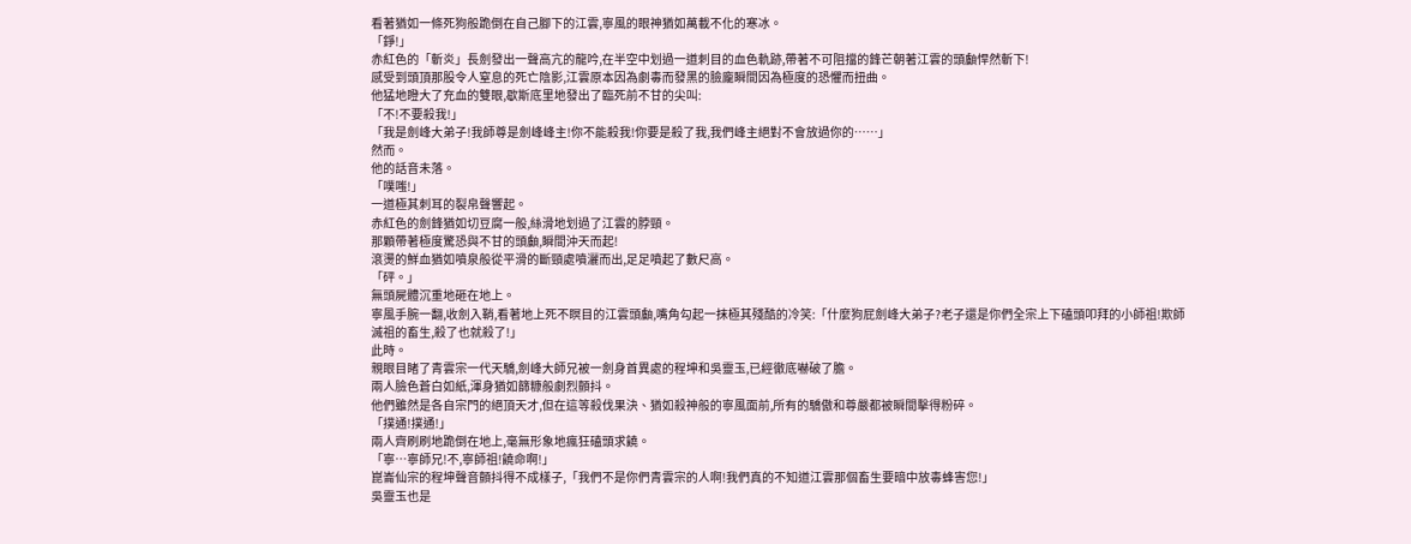看著猶如一條死狗般跪倒在自己腳下的江雲,寧風的眼神猶如萬載不化的寒冰。
「錚!」
赤紅色的「斬炎」長劍發出一聲高亢的龍吟,在半空中划過一道刺目的血色軌跡,帶著不可阻擋的鋒芒朝著江雲的頭顱悍然斬下!
感受到頭頂那股令人窒息的死亡陰影,江雲原本因為劇毒而發黑的臉龐瞬間因為極度的恐懼而扭曲。
他猛地瞪大了充血的雙眼,歇斯底里地發出了臨死前不甘的尖叫:
「不!不要殺我!」
「我是劍峰大弟子!我師尊是劍峰峰主!你不能殺我!你要是殺了我,我們峰主絕對不會放過你的……」
然而。
他的話音未落。
「噗嗤!」
一道極其刺耳的裂帛聲響起。
赤紅色的劍鋒猶如切豆腐一般,絲滑地划過了江雲的脖頸。
那顆帶著極度驚恐與不甘的頭顱,瞬間沖天而起!
滾燙的鮮血猶如噴泉般從平滑的斷頸處噴灑而出,足足噴起了數尺高。
「砰。」
無頭屍體沉重地砸在地上。
寧風手腕一翻,收劍入鞘,看著地上死不瞑目的江雲頭顱,嘴角勾起一抹極其殘酷的冷笑:「什麼狗屁劍峰大弟子?老子還是你們全宗上下磕頭叩拜的小師祖!欺師滅祖的畜生,殺了也就殺了!」
此時。
親眼目睹了青雲宗一代天驕,劍峰大師兄被一劍身首異處的程坤和吳靈玉,已經徹底嚇破了膽。
兩人臉色蒼白如紙,渾身猶如篩糠般劇烈顫抖。
他們雖然是各自宗門的絕頂天才,但在這等殺伐果決、猶如殺神般的寧風面前,所有的驕傲和尊嚴都被瞬間擊得粉碎。
「撲通!撲通!」
兩人齊刷刷地跪倒在地上,毫無形象地瘋狂磕頭求饒。
「寧…寧師兄!不,寧師祖!饒命啊!」
崑崙仙宗的程坤聲音顫抖得不成樣子,「我們不是你們青雲宗的人啊!我們真的不知道江雲那個畜生要暗中放毒蜂害您!」
吳靈玉也是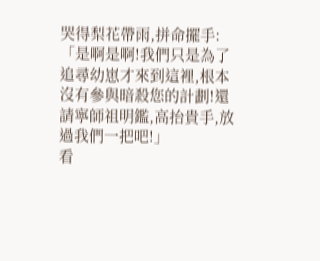哭得梨花帶雨,拼命擺手:「是啊是啊!我們只是為了追尋幼崽才來到這裡,根本沒有參與暗殺您的計劃!還請寧師祖明鑑,高抬貴手,放過我們一把吧!」
看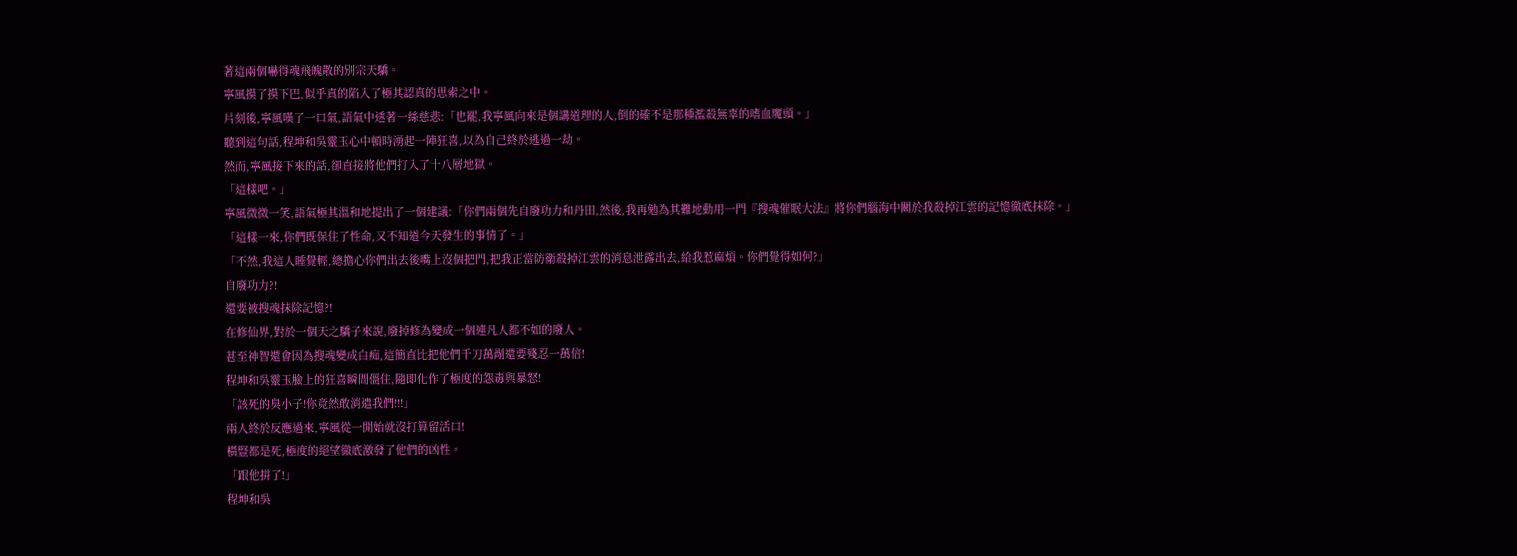著這兩個嚇得魂飛魄散的別宗天驕。
寧風摸了摸下巴,似乎真的陷入了極其認真的思索之中。
片刻後,寧風嘆了一口氣,語氣中透著一絲慈悲:「也罷,我寧風向來是個講道理的人,倒的確不是那種濫殺無辜的嗜血魔頭。」
聽到這句話,程坤和吳靈玉心中頓時湧起一陣狂喜,以為自己終於逃過一劫。
然而,寧風接下來的話,卻直接將他們打入了十八層地獄。
「這樣吧。」
寧風微微一笑,語氣極其溫和地提出了一個建議:「你們兩個先自廢功力和丹田,然後,我再勉為其難地動用一門『搜魂催眠大法』將你們腦海中關於我殺掉江雲的記憶徹底抹除。」
「這樣一來,你們既保住了性命,又不知道今天發生的事情了。」
「不然,我這人睡覺輕,總擔心你們出去後嘴上沒個把門,把我正當防衛殺掉江雲的消息泄露出去,給我惹麻煩。你們覺得如何?」
自廢功力?!
還要被搜魂抹除記憶?!
在修仙界,對於一個天之驕子來說,廢掉修為變成一個連凡人都不如的廢人。
甚至神智還會因為搜魂變成白痴,這簡直比把他們千刀萬剮還要殘忍一萬倍!
程坤和吳靈玉臉上的狂喜瞬間僵住,隨即化作了極度的怨毒與暴怒!
「該死的臭小子!你竟然敢消遣我們!!!」
兩人終於反應過來,寧風從一開始就沒打算留活口!
橫豎都是死,極度的絕望徹底激發了他們的凶性。
「跟他拼了!」
程坤和吳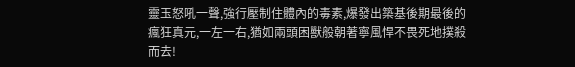靈玉怒吼一聲,強行壓制住體內的毒素,爆發出築基後期最後的瘋狂真元,一左一右,猶如兩頭困獸般朝著寧風悍不畏死地撲殺而去!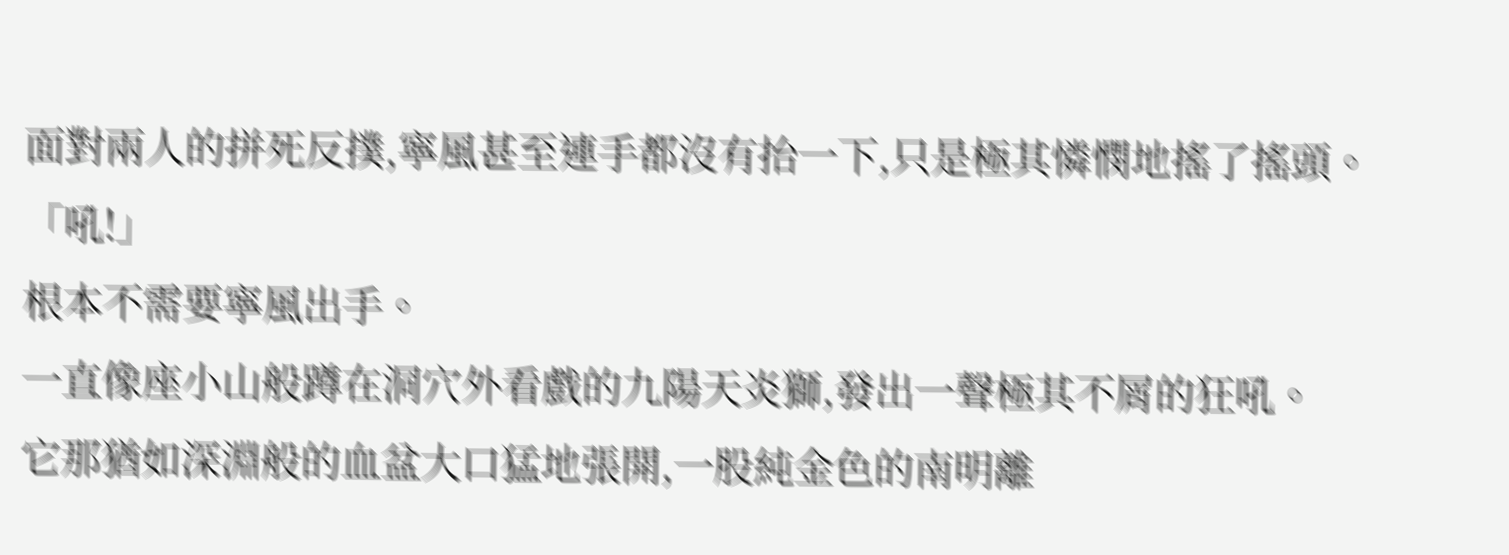面對兩人的拼死反撲,寧風甚至連手都沒有抬一下,只是極其憐憫地搖了搖頭。
「吼!」
根本不需要寧風出手。
一直像座小山般蹲在洞穴外看戲的九陽天炎獅,發出一聲極其不屑的狂吼。
它那猶如深淵般的血盆大口猛地張開,一股純金色的南明離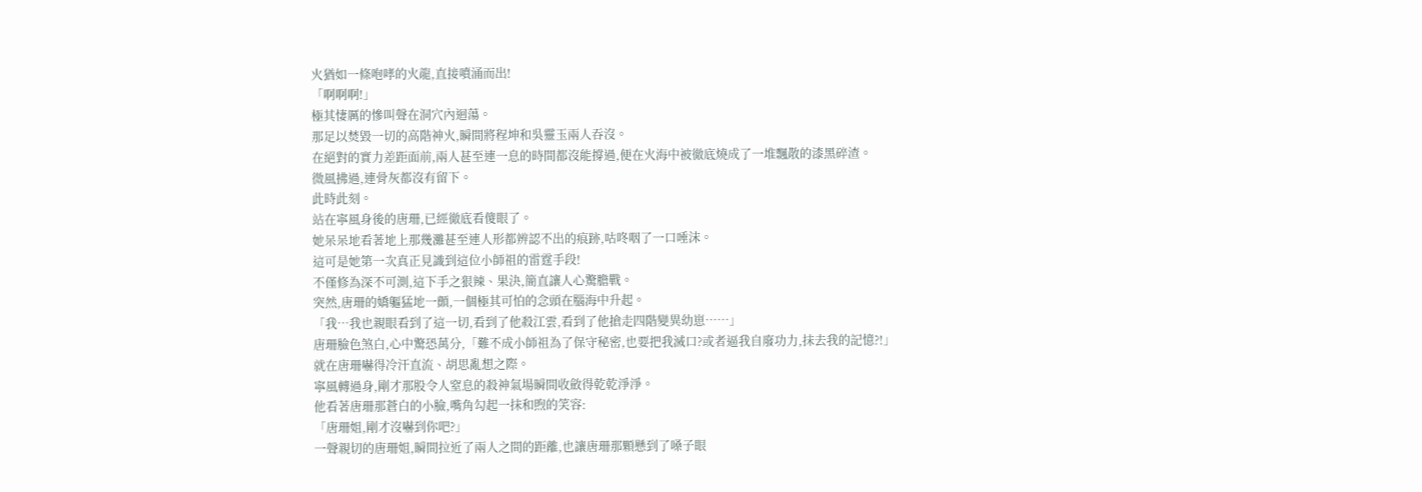火猶如一條咆哮的火龍,直接噴涌而出!
「啊啊啊!」
極其悽厲的慘叫聲在洞穴內迴蕩。
那足以焚毀一切的高階神火,瞬間將程坤和吳靈玉兩人吞沒。
在絕對的實力差距面前,兩人甚至連一息的時間都沒能撐過,便在火海中被徹底燒成了一堆飄散的漆黑碎渣。
微風拂過,連骨灰都沒有留下。
此時此刻。
站在寧風身後的唐珊,已經徹底看傻眼了。
她呆呆地看著地上那幾灘甚至連人形都辨認不出的痕跡,咕咚咽了一口唾沫。
這可是她第一次真正見識到這位小師祖的雷霆手段!
不僅修為深不可測,這下手之狠辣、果決,簡直讓人心驚膽戰。
突然,唐珊的嬌軀猛地一顫,一個極其可怕的念頭在腦海中升起。
「我…我也親眼看到了這一切,看到了他殺江雲,看到了他搶走四階變異幼崽……」
唐珊臉色煞白,心中驚恐萬分,「難不成小師祖為了保守秘密,也要把我滅口?或者逼我自廢功力,抹去我的記憶?!」
就在唐珊嚇得冷汗直流、胡思亂想之際。
寧風轉過身,剛才那股令人窒息的殺神氣場瞬間收斂得乾乾淨淨。
他看著唐珊那蒼白的小臉,嘴角勾起一抹和煦的笑容:
「唐珊姐,剛才沒嚇到你吧?」
一聲親切的唐珊姐,瞬間拉近了兩人之間的距離,也讓唐珊那顆懸到了嗓子眼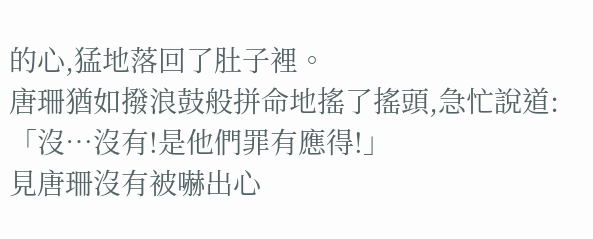的心,猛地落回了肚子裡。
唐珊猶如撥浪鼓般拼命地搖了搖頭,急忙說道:「沒…沒有!是他們罪有應得!」
見唐珊沒有被嚇出心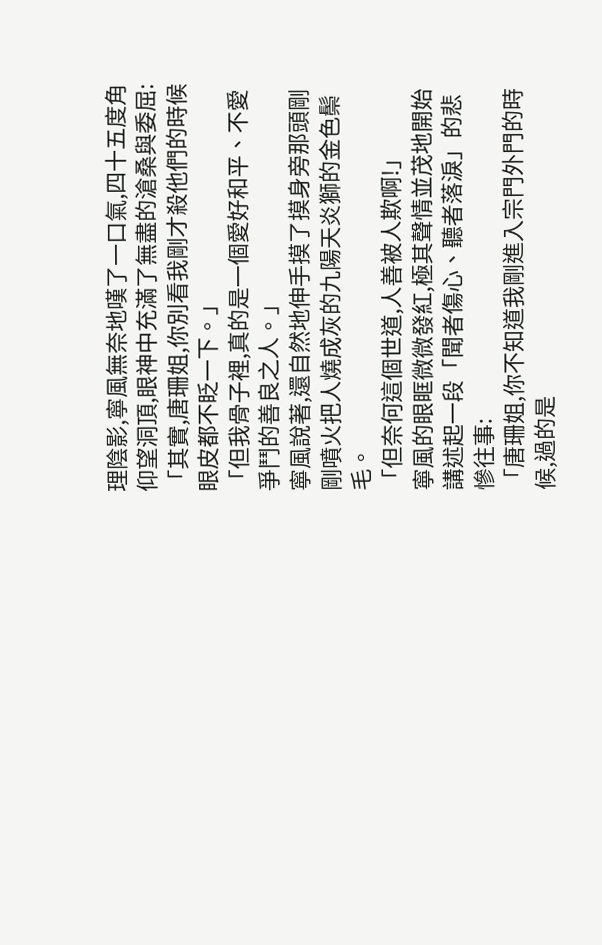理陰影,寧風無奈地嘆了一口氣,四十五度角仰望洞頂,眼神中充滿了無盡的滄桑與委屈:
「其實,唐珊姐,你別看我剛才殺他們的時候眼皮都不眨一下。」
「但我骨子裡,真的是一個愛好和平、不愛爭鬥的善良之人。」
寧風說著,還自然地伸手摸了摸身旁那頭剛剛噴火把人燒成灰的九陽天炎獅的金色鬃毛。
「但奈何這個世道,人善被人欺啊!」
寧風的眼眶微微發紅,極其聲情並茂地開始講述起一段「聞者傷心、聽者落淚」的悲慘往事:
「唐珊姐,你不知道我剛進入宗門外門的時候,過的是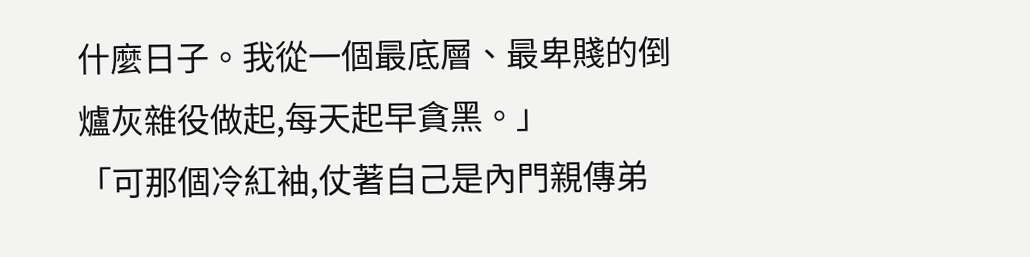什麼日子。我從一個最底層、最卑賤的倒爐灰雜役做起,每天起早貪黑。」
「可那個冷紅袖,仗著自己是內門親傳弟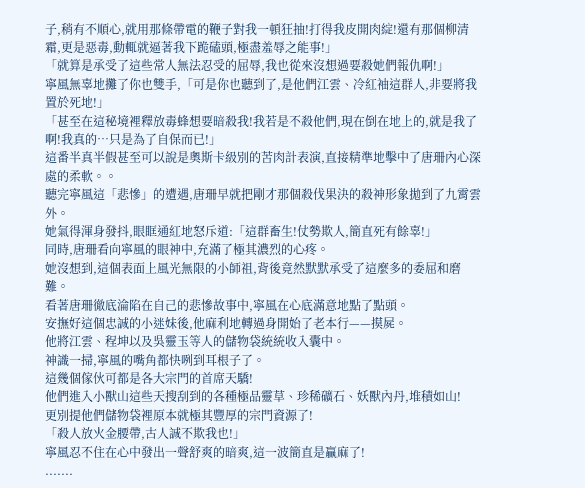子,稍有不順心,就用那條帶電的鞭子對我一頓狂抽!打得我皮開肉綻!還有那個柳清霜,更是惡毒,動輒就逼著我下跪磕頭,極盡羞辱之能事!」
「就算是承受了這些常人無法忍受的屈辱,我也從來沒想過要殺她們報仇啊!」
寧風無辜地攤了你也雙手,「可是你也聽到了,是他們江雲、冷紅袖這群人,非要將我置於死地!」
「甚至在這秘境裡釋放毒蜂想要暗殺我!我若是不殺他們,現在倒在地上的,就是我了啊!我真的…只是為了自保而已!」
這番半真半假甚至可以說是奧斯卡級別的苦肉計表演,直接精準地擊中了唐珊內心深處的柔軟。。
聽完寧風這「悲慘」的遭遇,唐珊早就把剛才那個殺伐果決的殺神形象拋到了九霄雲外。
她氣得渾身發抖,眼眶通紅地怒斥道:「這群畜生!仗勢欺人,簡直死有餘辜!」
同時,唐珊看向寧風的眼神中,充滿了極其濃烈的心疼。
她沒想到,這個表面上風光無限的小師祖,背後竟然默默承受了這麼多的委屈和磨難。
看著唐珊徹底淪陷在自己的悲慘故事中,寧風在心底滿意地點了點頭。
安撫好這個忠誠的小迷妹後,他麻利地轉過身開始了老本行——摸屍。
他將江雲、程坤以及吳靈玉等人的儲物袋統統收入囊中。
神識一掃,寧風的嘴角都快咧到耳根子了。
這幾個傢伙可都是各大宗門的首席天驕!
他們進入小獸山這些天搜刮到的各種極品靈草、珍稀礦石、妖獸內丹,堆積如山!
更別提他們儲物袋裡原本就極其豐厚的宗門資源了!
「殺人放火金腰帶,古人誠不欺我也!」
寧風忍不住在心中發出一聲舒爽的暗爽,這一波簡直是贏麻了!
.......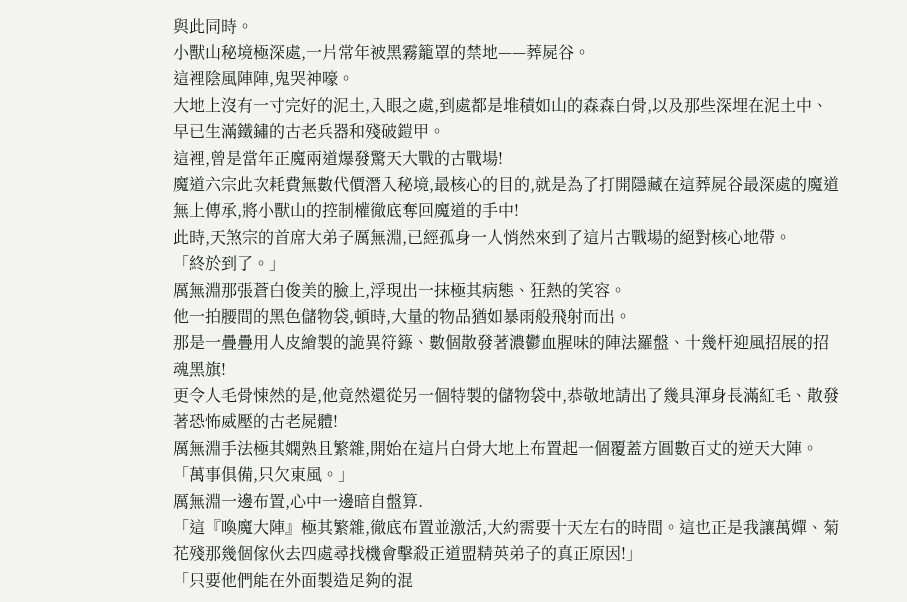與此同時。
小獸山秘境極深處,一片常年被黑霧籠罩的禁地——葬屍谷。
這裡陰風陣陣,鬼哭神嚎。
大地上沒有一寸完好的泥土,入眼之處,到處都是堆積如山的森森白骨,以及那些深埋在泥土中、早已生滿鐵鏽的古老兵器和殘破鎧甲。
這裡,曾是當年正魔兩道爆發驚天大戰的古戰場!
魔道六宗此次耗費無數代價潛入秘境,最核心的目的,就是為了打開隱藏在這葬屍谷最深處的魔道無上傳承,將小獸山的控制權徹底奪回魔道的手中!
此時,天煞宗的首席大弟子厲無淵,已經孤身一人悄然來到了這片古戰場的絕對核心地帶。
「終於到了。」
厲無淵那張蒼白俊美的臉上,浮現出一抹極其病態、狂熱的笑容。
他一拍腰間的黑色儲物袋,頓時,大量的物品猶如暴雨般飛射而出。
那是一疊疊用人皮繪製的詭異符籙、數個散發著濃鬱血腥味的陣法羅盤、十幾杆迎風招展的招魂黑旗!
更令人毛骨悚然的是,他竟然還從另一個特製的儲物袋中,恭敬地請出了幾具渾身長滿紅毛、散發著恐怖威壓的古老屍體!
厲無淵手法極其嫻熟且繁雜,開始在這片白骨大地上布置起一個覆蓋方圓數百丈的逆天大陣。
「萬事俱備,只欠東風。」
厲無淵一邊布置,心中一邊暗自盤算.
「這『喚魔大陣』極其繁雜,徹底布置並激活,大約需要十天左右的時間。這也正是我讓萬嬋、菊花殘那幾個傢伙去四處尋找機會擊殺正道盟精英弟子的真正原因!」
「只要他們能在外面製造足夠的混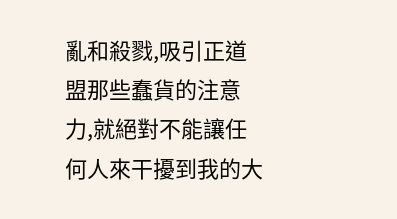亂和殺戮,吸引正道盟那些蠢貨的注意力,就絕對不能讓任何人來干擾到我的大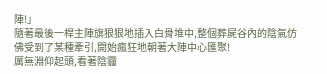陣!」
隨著最後一桿主陣旗狠狠地插入白骨堆中,整個葬屍谷內的陰氣仿佛受到了某種牽引,開始瘋狂地朝著大陣中心匯聚!
厲無淵仰起頭,看著陰霾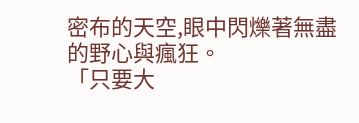密布的天空,眼中閃爍著無盡的野心與瘋狂。
「只要大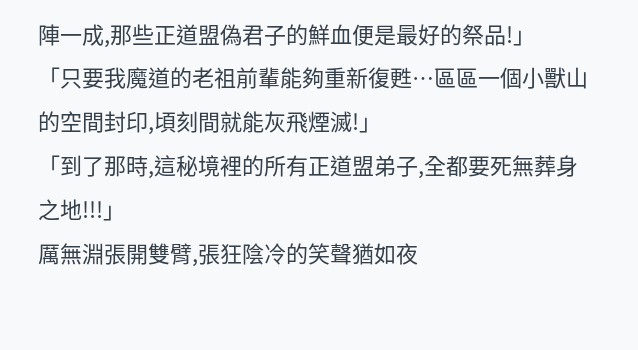陣一成,那些正道盟偽君子的鮮血便是最好的祭品!」
「只要我魔道的老祖前輩能夠重新復甦…區區一個小獸山的空間封印,頃刻間就能灰飛煙滅!」
「到了那時,這秘境裡的所有正道盟弟子,全都要死無葬身之地!!!」
厲無淵張開雙臂,張狂陰冷的笑聲猶如夜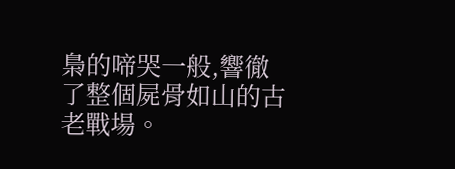梟的啼哭一般,響徹了整個屍骨如山的古老戰場。